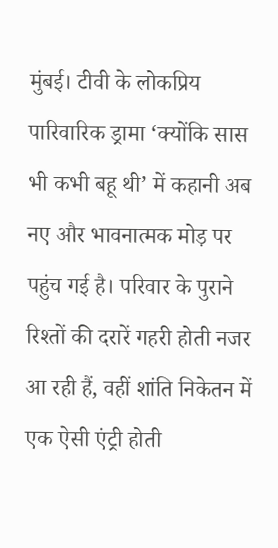मुंबई। टीवी के लोकप्रिय पारिवारिक ड्रामा ‘क्योंकि सास भी कभी बहू थी’ में कहानी अब नए और भावनात्मक मोड़ पर पहुंच गई है। परिवार के पुराने रिश्तों की दरारें गहरी होती नजर आ रही हैं, वहीं शांति निकेतन में एक ऐसी एंट्री होती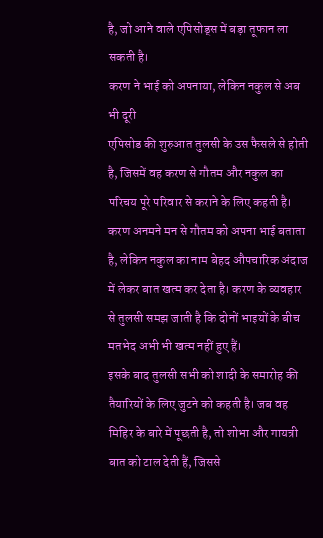है, जो आने वाले एपिसोड्स में बड़ा तूफान ला सकती है।
करण ने भाई को अपनाया, लेकिन नकुल से अब भी दूरी
एपिसोड की शुरुआत तुलसी के उस फैसले से होती है, जिसमें वह करण से गौतम और नकुल का परिचय पूरे परिवार से कराने के लिए कहती है। करण अनमने मन से गौतम को अपना भाई बताता है, लेकिन नकुल का नाम बेहद औपचारिक अंदाज में लेकर बात खत्म कर देता है। करण के व्यवहार से तुलसी समझ जाती है कि दोनों भाइयों के बीच मतभेद अभी भी खत्म नहीं हुए हैं।
इसके बाद तुलसी सभी को शादी के समारोह की तैयारियों के लिए जुटने को कहती है। जब वह मिहिर के बारे में पूछती है, तो शोभा और गायत्री बात को टाल देती हैं, जिससे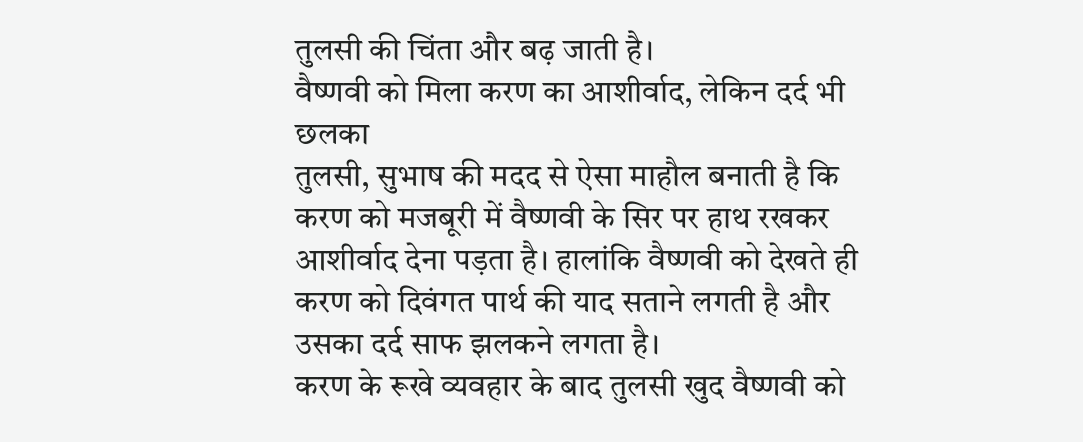तुलसी की चिंता और बढ़ जाती है।
वैष्णवी को मिला करण का आशीर्वाद, लेकिन दर्द भी छलका
तुलसी, सुभाष की मदद से ऐसा माहौल बनाती है कि करण को मजबूरी में वैष्णवी के सिर पर हाथ रखकर आशीर्वाद देना पड़ता है। हालांकि वैष्णवी को देखते ही करण को दिवंगत पार्थ की याद सताने लगती है और उसका दर्द साफ झलकने लगता है।
करण के रूखे व्यवहार के बाद तुलसी खुद वैष्णवी को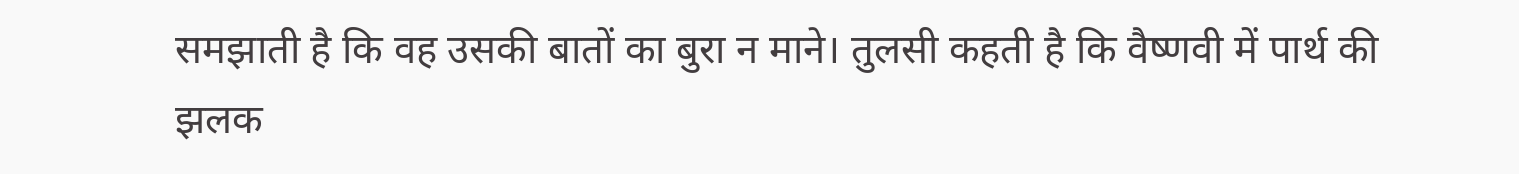समझाती है कि वह उसकी बातों का बुरा न माने। तुलसी कहती है कि वैष्णवी में पार्थ की झलक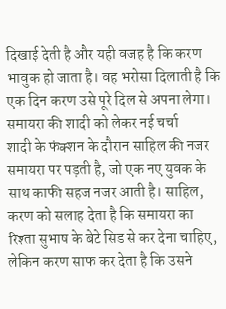दिखाई देती है और यही वजह है कि करण भावुक हो जाता है। वह भरोसा दिलाती है कि एक दिन करण उसे पूरे दिल से अपना लेगा।
समायरा की शादी को लेकर नई चर्चा
शादी के फंक्शन के दौरान साहिल की नजर समायरा पर पड़ती है, जो एक नए युवक के साथ काफी सहज नजर आती है। साहिल, करण को सलाह देता है कि समायरा का रिश्ता सुभाष के बेटे सिड से कर देना चाहिए, लेकिन करण साफ कर देता है कि उसने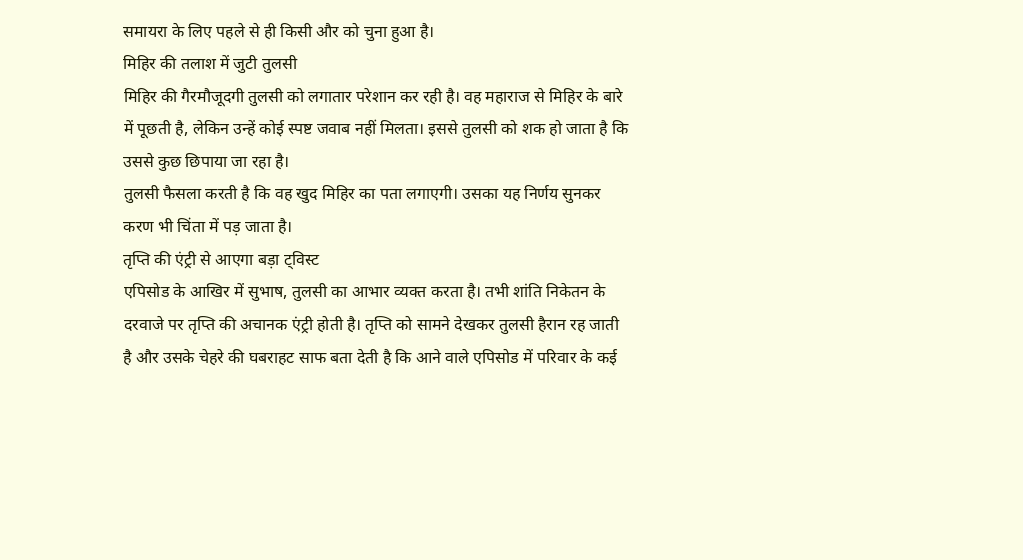समायरा के लिए पहले से ही किसी और को चुना हुआ है।
मिहिर की तलाश में जुटी तुलसी
मिहिर की गैरमौजूदगी तुलसी को लगातार परेशान कर रही है। वह महाराज से मिहिर के बारे में पूछती है, लेकिन उन्हें कोई स्पष्ट जवाब नहीं मिलता। इससे तुलसी को शक हो जाता है कि उससे कुछ छिपाया जा रहा है।
तुलसी फैसला करती है कि वह खुद मिहिर का पता लगाएगी। उसका यह निर्णय सुनकर करण भी चिंता में पड़ जाता है।
तृप्ति की एंट्री से आएगा बड़ा ट्विस्ट
एपिसोड के आखिर में सुभाष, तुलसी का आभार व्यक्त करता है। तभी शांति निकेतन के दरवाजे पर तृप्ति की अचानक एंट्री होती है। तृप्ति को सामने देखकर तुलसी हैरान रह जाती है और उसके चेहरे की घबराहट साफ बता देती है कि आने वाले एपिसोड में परिवार के कई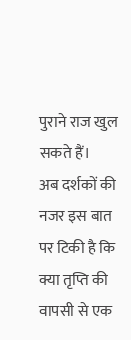पुराने राज खुल सकते हैं।
अब दर्शकों की नजर इस बात पर टिकी है कि क्या तृप्ति की वापसी से एक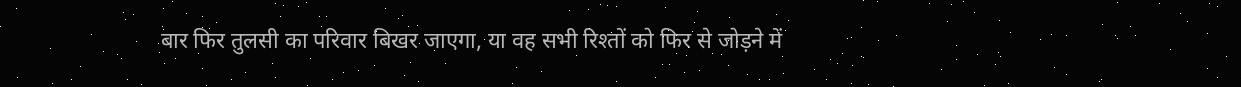बार फिर तुलसी का परिवार बिखर जाएगा, या वह सभी रिश्तों को फिर से जोड़ने में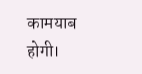कामयाब होगी।